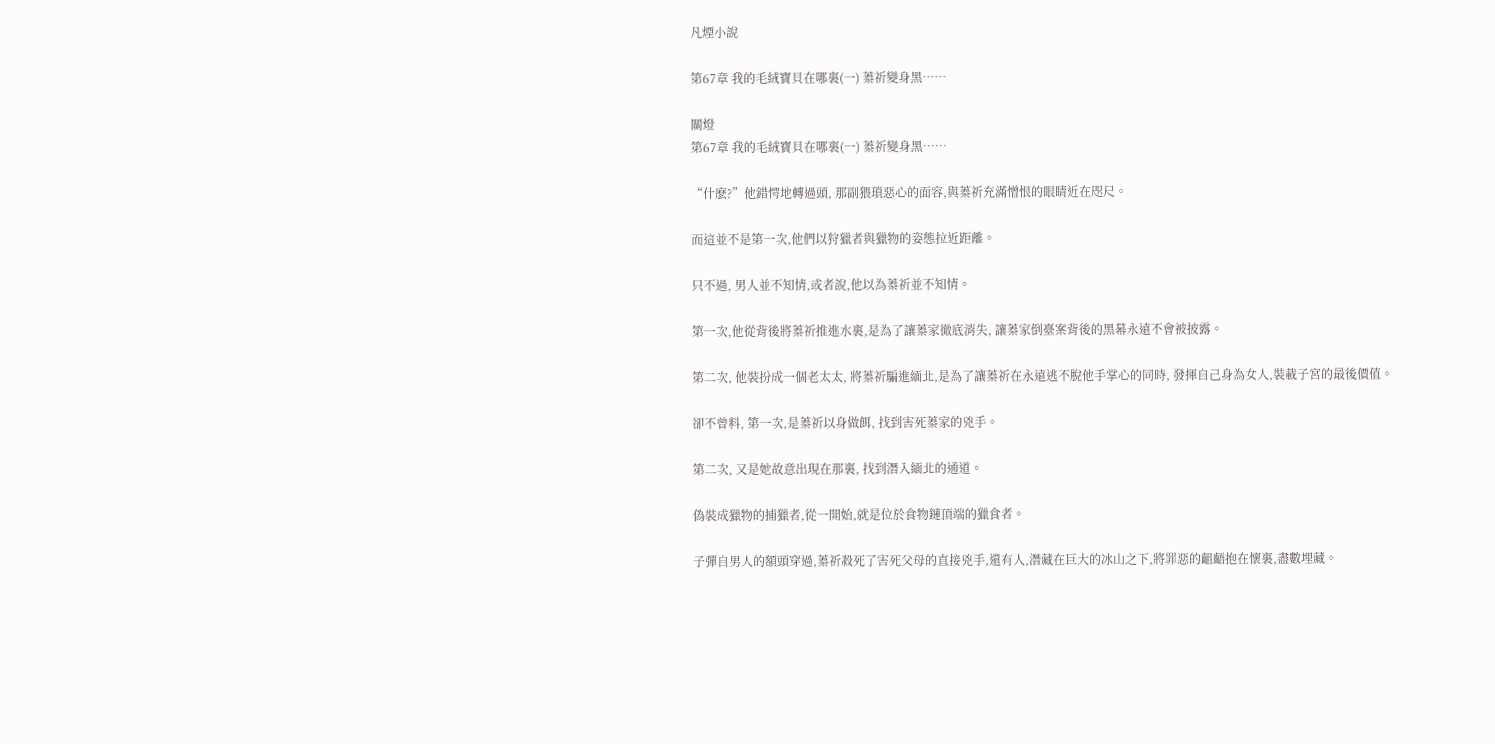凡煙小說

第67章 我的毛絨寶貝在哪裏(一) 蓁祈變身黑……

關燈
第67章 我的毛絨寶貝在哪裏(一) 蓁祈變身黑……

“什麽?”他錯愕地轉過頭, 那副猥瑣惡心的面容,與蓁祈充滿憎恨的眼睛近在咫尺。

而這並不是第一次,他們以狩獵者與獵物的姿態拉近距離。

只不過, 男人並不知情,或者說,他以為蓁祈並不知情。

第一次,他從背後將蓁祈推進水裏,是為了讓蓁家徹底消失, 讓蓁家倒臺案背後的黑幕永遠不會被披露。

第二次, 他裝扮成一個老太太, 將蓁祈騙進緬北,是為了讓蓁祈在永遠逃不脫他手掌心的同時, 發揮自己身為女人,裝載子宮的最後價值。

卻不曾料, 第一次,是蓁祈以身做餌, 找到害死蓁家的兇手。

第二次, 又是她故意出現在那裏, 找到潛入緬北的通道。

偽裝成獵物的捕獵者,從一開始,就是位於食物鏈頂端的獵食者。

子彈自男人的額頭穿過,蓁祈殺死了害死父母的直接兇手,還有人,潛藏在巨大的冰山之下,將罪惡的齟齬抱在懷裏,盡數埋藏。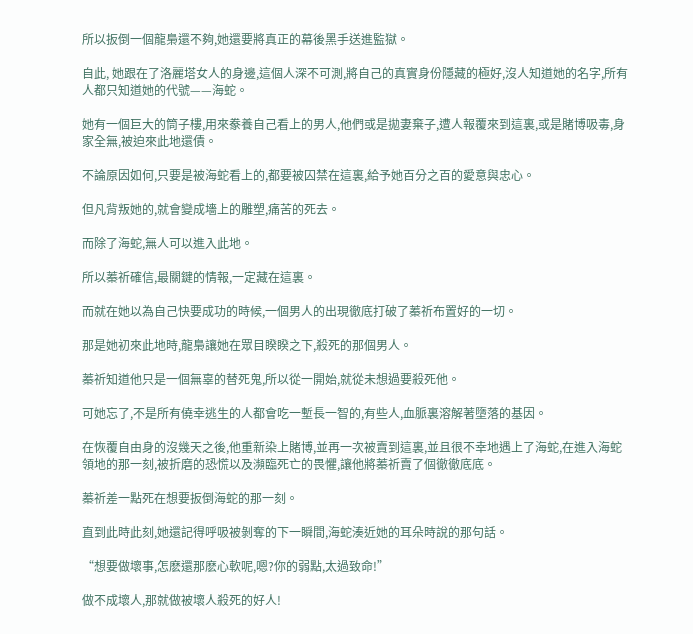所以扳倒一個龍梟還不夠,她還要將真正的幕後黑手送進監獄。

自此, 她跟在了洛麗塔女人的身邊,這個人深不可測,將自己的真實身份隱藏的極好,沒人知道她的名字,所有人都只知道她的代號——海蛇。

她有一個巨大的筒子樓,用來豢養自己看上的男人,他們或是拋妻棄子,遭人報覆來到這裏,或是賭博吸毒,身家全無,被迫來此地還債。

不論原因如何,只要是被海蛇看上的,都要被囚禁在這裏,給予她百分之百的愛意與忠心。

但凡背叛她的,就會變成墻上的雕塑,痛苦的死去。

而除了海蛇,無人可以進入此地。

所以蓁祈確信,最關鍵的情報,一定藏在這裏。

而就在她以為自己快要成功的時候,一個男人的出現徹底打破了蓁祈布置好的一切。

那是她初來此地時,龍梟讓她在眾目睽睽之下,殺死的那個男人。

蓁祈知道他只是一個無辜的替死鬼,所以從一開始,就從未想過要殺死他。

可她忘了,不是所有僥幸逃生的人都會吃一塹長一智的,有些人,血脈裏溶解著墮落的基因。

在恢覆自由身的沒幾天之後,他重新染上賭博,並再一次被賣到這裏,並且很不幸地遇上了海蛇,在進入海蛇領地的那一刻,被折磨的恐慌以及瀕臨死亡的畏懼,讓他將蓁祈賣了個徹徹底底。

蓁祈差一點死在想要扳倒海蛇的那一刻。

直到此時此刻,她還記得呼吸被剝奪的下一瞬間,海蛇湊近她的耳朵時說的那句話。

“想要做壞事,怎麽還那麽心軟呢,嗯?你的弱點,太過致命!”

做不成壞人,那就做被壞人殺死的好人!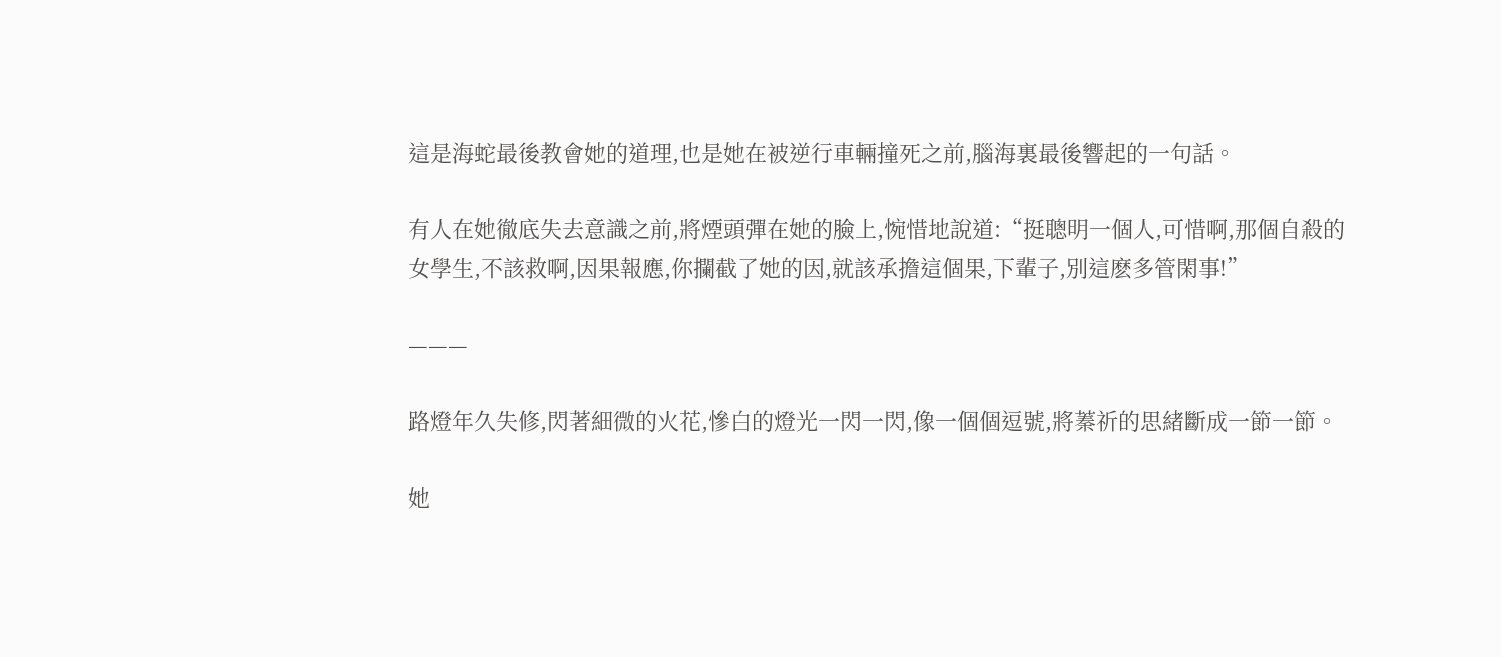這是海蛇最後教會她的道理,也是她在被逆行車輛撞死之前,腦海裏最後響起的一句話。

有人在她徹底失去意識之前,將煙頭彈在她的臉上,惋惜地說道:“挺聰明一個人,可惜啊,那個自殺的女學生,不該救啊,因果報應,你攔截了她的因,就該承擔這個果,下輩子,別這麽多管閑事!”

———

路燈年久失修,閃著細微的火花,慘白的燈光一閃一閃,像一個個逗號,將蓁祈的思緒斷成一節一節。

她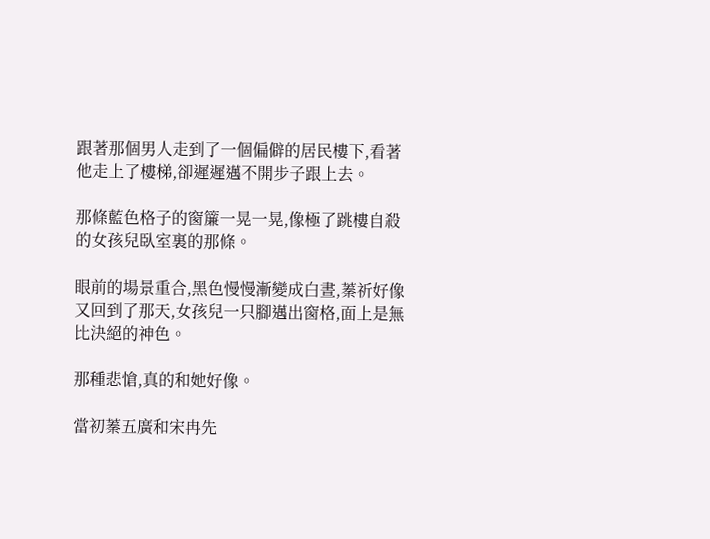跟著那個男人走到了一個偏僻的居民樓下,看著他走上了樓梯,卻遲遲邁不開步子跟上去。

那條藍色格子的窗簾一晃一晃,像極了跳樓自殺的女孩兒臥室裏的那條。

眼前的場景重合,黑色慢慢漸變成白晝,蓁祈好像又回到了那天,女孩兒一只腳邁出窗格,面上是無比決絕的神色。

那種悲愴,真的和她好像。

當初蓁五廣和宋冉先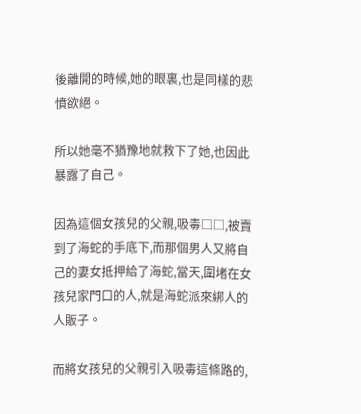後離開的時候,她的眼裏,也是同樣的悲憤欲絕。

所以她毫不猶豫地就救下了她,也因此暴露了自己。

因為這個女孩兒的父親,吸毒□□,被賣到了海蛇的手底下,而那個男人又將自己的妻女抵押給了海蛇,當天,圍堵在女孩兒家門口的人,就是海蛇派來綁人的人販子。

而將女孩兒的父親引入吸毒這條路的,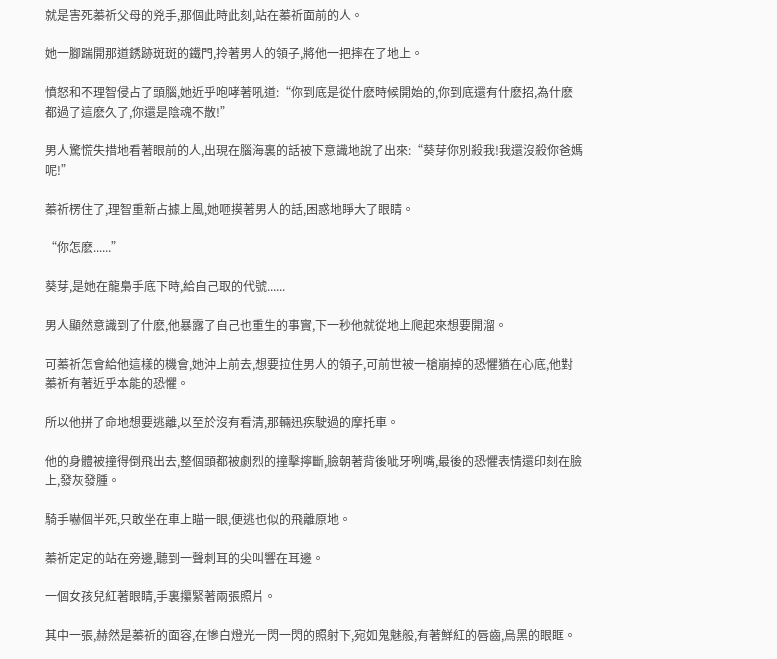就是害死蓁祈父母的兇手,那個此時此刻,站在蓁祈面前的人。

她一腳踹開那道銹跡斑斑的鐵門,拎著男人的領子,將他一把摔在了地上。

憤怒和不理智侵占了頭腦,她近乎咆哮著吼道:“你到底是從什麽時候開始的,你到底還有什麽招,為什麽都過了這麽久了,你還是陰魂不散!”

男人驚慌失措地看著眼前的人,出現在腦海裏的話被下意識地說了出來:“葵芽你別殺我!我還沒殺你爸媽呢!”

蓁祈楞住了,理智重新占據上風,她咂摸著男人的話,困惑地睜大了眼睛。

“你怎麽......”

葵芽,是她在龍梟手底下時,給自己取的代號......

男人顯然意識到了什麽,他暴露了自己也重生的事實,下一秒他就從地上爬起來想要開溜。

可蓁祈怎會給他這樣的機會,她沖上前去,想要拉住男人的領子,可前世被一槍崩掉的恐懼猶在心底,他對蓁祈有著近乎本能的恐懼。

所以他拼了命地想要逃離,以至於沒有看清,那輛迅疾駛過的摩托車。

他的身體被撞得倒飛出去,整個頭都被劇烈的撞擊擰斷,臉朝著背後呲牙咧嘴,最後的恐懼表情還印刻在臉上,發灰發腫。

騎手嚇個半死,只敢坐在車上瞄一眼,便逃也似的飛離原地。

蓁祈定定的站在旁邊,聽到一聲刺耳的尖叫響在耳邊。

一個女孩兒紅著眼睛,手裏攥緊著兩張照片。

其中一張,赫然是蓁祈的面容,在慘白燈光一閃一閃的照射下,宛如鬼魅般,有著鮮紅的唇齒,烏黑的眼眶。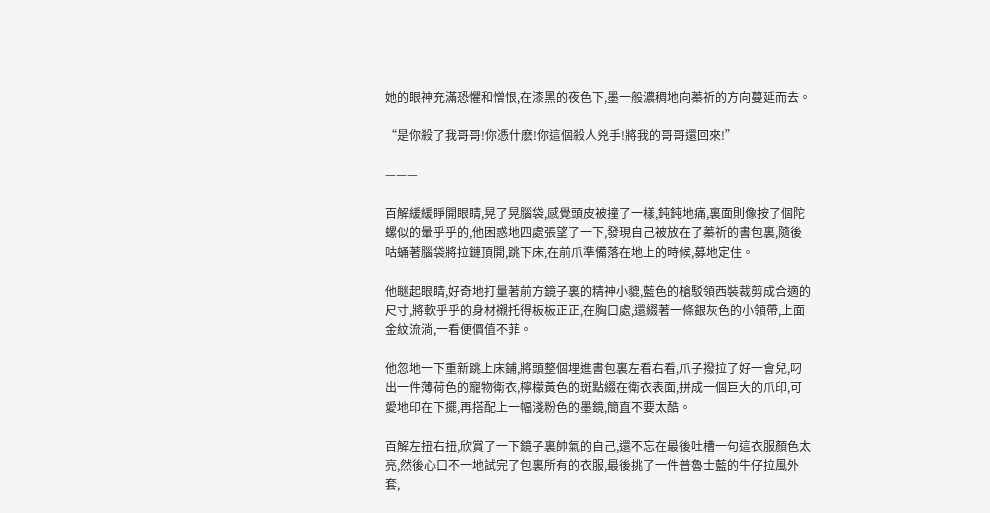她的眼神充滿恐懼和憎恨,在漆黑的夜色下,墨一般濃稠地向蓁祈的方向蔓延而去。

“是你殺了我哥哥!你憑什麽!你這個殺人兇手!將我的哥哥還回來!”

———

百解緩緩睜開眼睛,晃了晃腦袋,感覺頭皮被撞了一樣,鈍鈍地痛,裏面則像按了個陀螺似的暈乎乎的,他困惑地四處張望了一下,發現自己被放在了蓁祈的書包裏,隨後咕蛹著腦袋將拉鏈頂開,跳下床,在前爪準備落在地上的時候,募地定住。

他瞇起眼睛,好奇地打量著前方鏡子裏的精神小貔,藍色的槍駁領西裝裁剪成合適的尺寸,將軟乎乎的身材襯托得板板正正,在胸口處,還綴著一條銀灰色的小領帶,上面金紋流淌,一看便價值不菲。

他忽地一下重新跳上床鋪,將頭整個埋進書包裏左看右看,爪子撥拉了好一會兒,叼出一件薄荷色的寵物衛衣,檸檬黃色的斑點綴在衛衣表面,拼成一個巨大的爪印,可愛地印在下擺,再搭配上一幅淺粉色的墨鏡,簡直不要太酷。

百解左扭右扭,欣賞了一下鏡子裏帥氣的自己,還不忘在最後吐槽一句這衣服顏色太亮,然後心口不一地試完了包裏所有的衣服,最後挑了一件普魯士藍的牛仔拉風外套,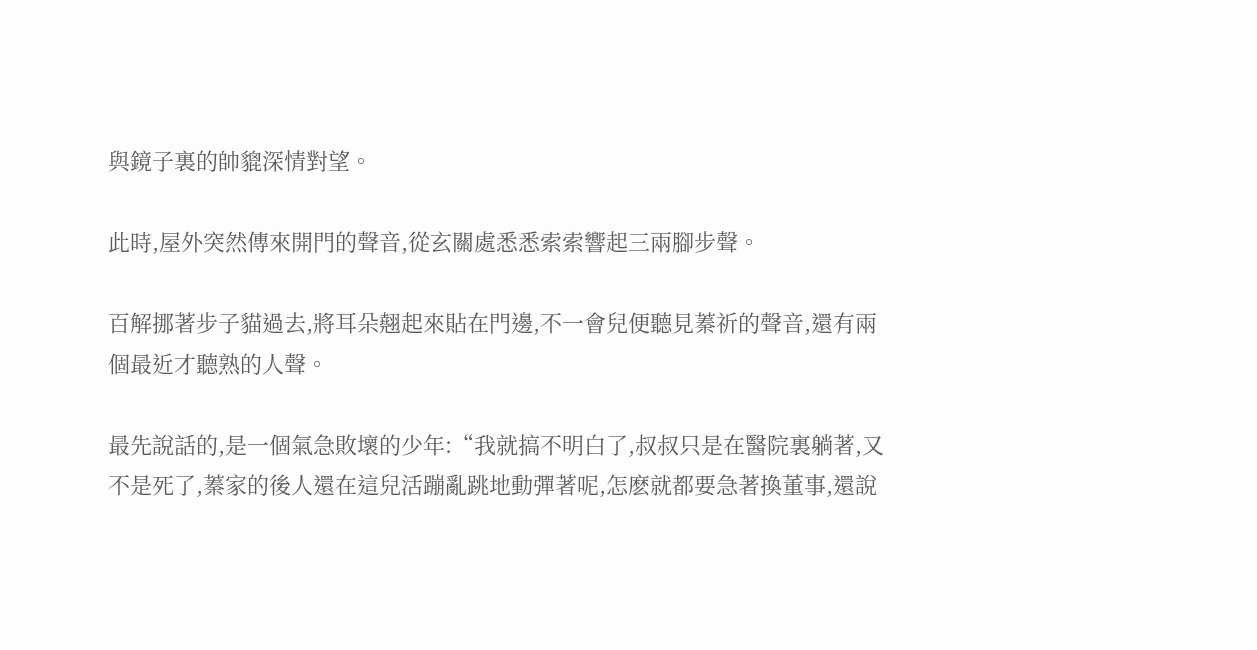與鏡子裏的帥貔深情對望。

此時,屋外突然傳來開門的聲音,從玄關處悉悉索索響起三兩腳步聲。

百解挪著步子貓過去,將耳朵翹起來貼在門邊,不一會兒便聽見蓁祈的聲音,還有兩個最近才聽熟的人聲。

最先說話的,是一個氣急敗壞的少年:“我就搞不明白了,叔叔只是在醫院裏躺著,又不是死了,蓁家的後人還在這兒活蹦亂跳地動彈著呢,怎麽就都要急著換董事,還說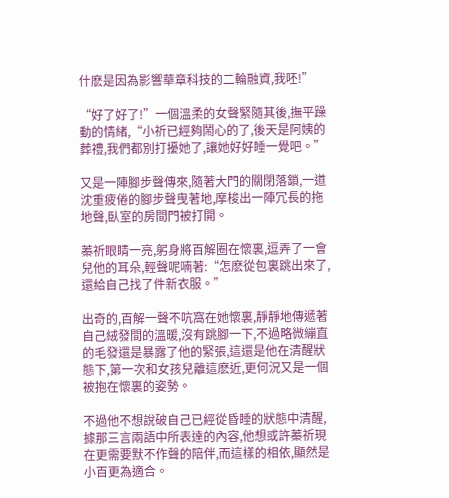什麽是因為影響華章科技的二輪融資,我呸!”

“好了好了!”一個溫柔的女聲緊隨其後,撫平躁動的情緒,“小祈已經夠鬧心的了,後天是阿姨的葬禮,我們都別打擾她了,讓她好好睡一覺吧。”

又是一陣腳步聲傳來,隨著大門的關閉落鎖,一道沈重疲倦的腳步聲曳著地,摩梭出一陣冗長的拖地聲,臥室的房間門被打開。

蓁祈眼睛一亮,躬身將百解圈在懷裏,逗弄了一會兒他的耳朵,輕聲呢喃著:“怎麽從包裏跳出來了,還給自己找了件新衣服。”

出奇的,百解一聲不吭窩在她懷裏,靜靜地傳遞著自己絨發間的溫暖,沒有跳腳一下,不過略微繃直的毛發還是暴露了他的緊張,這還是他在清醒狀態下,第一次和女孩兒離這麽近,更何況又是一個被抱在懷裏的姿勢。

不過他不想說破自己已經從昏睡的狀態中清醒,據那三言兩語中所表達的內容,他想或許蓁祈現在更需要默不作聲的陪伴,而這樣的相依,顯然是小百更為適合。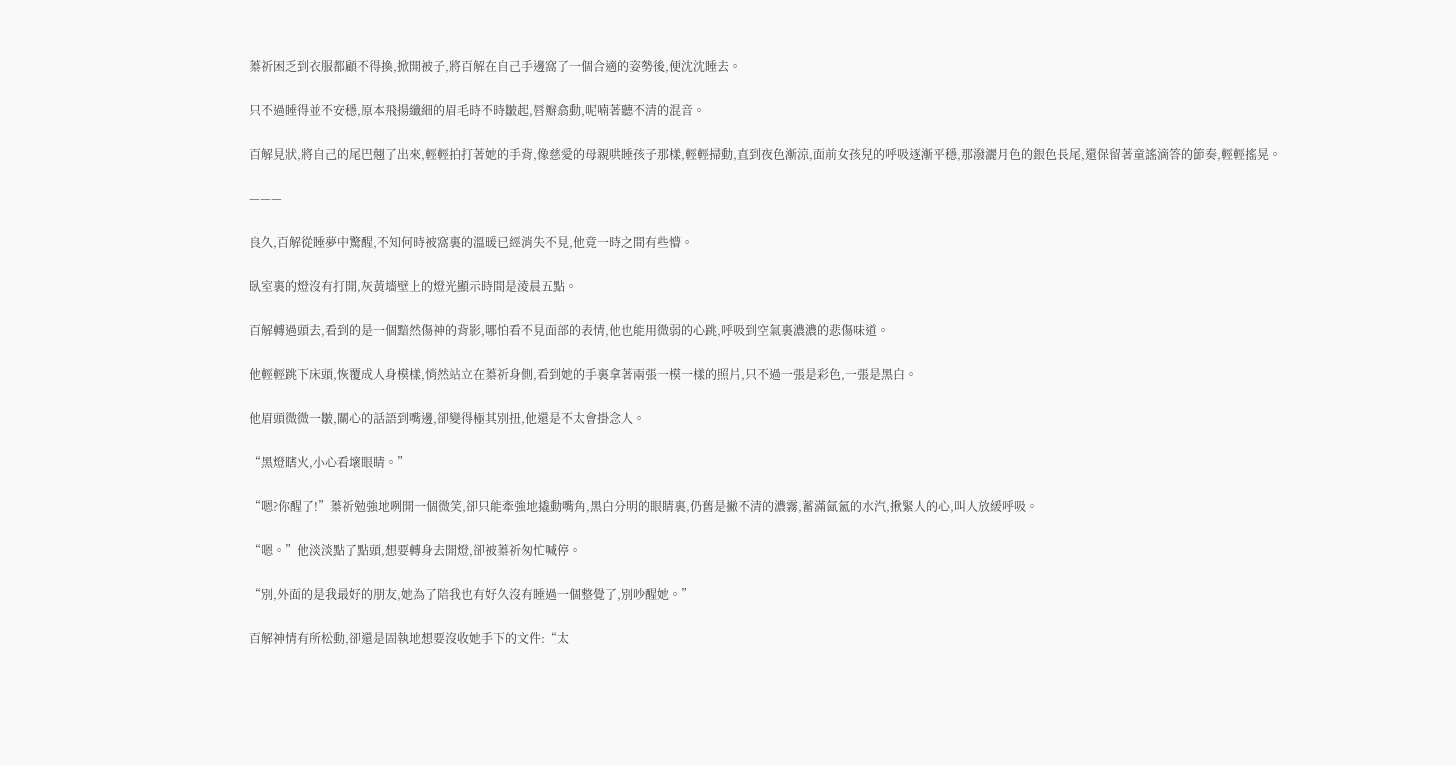蓁祈困乏到衣服都顧不得換,掀開被子,將百解在自己手邊窩了一個合適的姿勢後,便沈沈睡去。

只不過睡得並不安穩,原本飛揚纖細的眉毛時不時皺起,唇瓣翕動,呢喃著聽不清的混音。

百解見狀,將自己的尾巴翹了出來,輕輕拍打著她的手背,像慈愛的母親哄睡孩子那樣,輕輕掃動,直到夜色漸涼,面前女孩兒的呼吸逐漸平穩,那潑灑月色的銀色長尾,還保留著童謠滴答的節奏,輕輕搖晃。

———

良久,百解從睡夢中驚醒,不知何時被窩裏的溫暖已經消失不見,他竟一時之間有些懵。

臥室裏的燈沒有打開,灰黃墻壁上的燈光顯示時間是淩晨五點。

百解轉過頭去,看到的是一個黯然傷神的背影,哪怕看不見面部的表情,他也能用微弱的心跳,呼吸到空氣裏濃濃的悲傷味道。

他輕輕跳下床頭,恢覆成人身模樣,悄然站立在蓁祈身側,看到她的手裏拿著兩張一模一樣的照片,只不過一張是彩色,一張是黑白。

他眉頭微微一皺,關心的話語到嘴邊,卻變得極其別扭,他還是不太會掛念人。

“黑燈瞎火,小心看壞眼睛。”

“嗯?你醒了!”蓁祈勉強地咧開一個微笑,卻只能牽強地撬動嘴角,黑白分明的眼睛裏,仍舊是撇不清的濃霧,蓄滿氤氳的水汽,揪緊人的心,叫人放緩呼吸。

“嗯。”他淡淡點了點頭,想要轉身去開燈,卻被蓁祈匆忙喊停。

“別,外面的是我最好的朋友,她為了陪我也有好久沒有睡過一個整覺了,別吵醒她。”

百解神情有所松動,卻還是固執地想要沒收她手下的文件:“太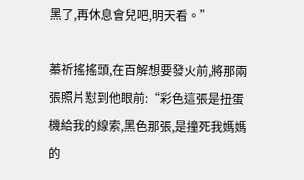黑了,再休息會兒吧,明天看。”

蓁祈搖搖頭,在百解想要發火前,將那兩張照片懟到他眼前:“彩色這張是扭蛋機給我的線索,黑色那張,是撞死我媽媽的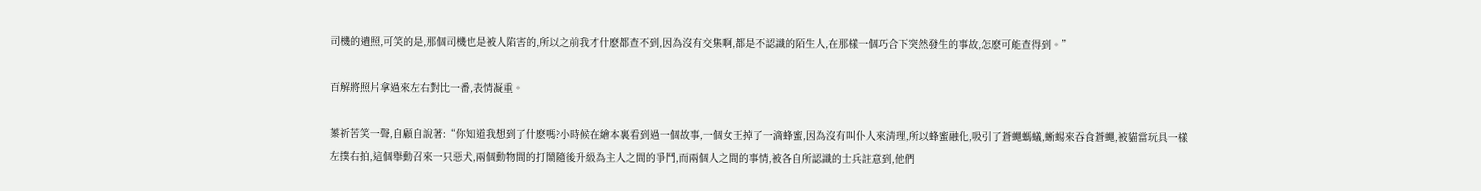司機的遺照,可笑的是,那個司機也是被人陷害的,所以之前我才什麽都查不到,因為沒有交集啊,都是不認識的陌生人,在那樣一個巧合下突然發生的事故,怎麽可能查得到。”

百解將照片拿過來左右對比一番,表情凝重。

蓁祈苦笑一聲,自顧自說著:“你知道我想到了什麽嗎?小時候在繪本裏看到過一個故事,一個女王掉了一滴蜂蜜,因為沒有叫仆人來清理,所以蜂蜜融化,吸引了蒼蠅螞蟻,蜥蜴來吞食蒼蠅,被貓當玩具一樣左撲右拍,這個舉動召來一只惡犬,兩個動物間的打鬧隨後升級為主人之間的爭鬥,而兩個人之間的事情,被各自所認識的士兵註意到,他們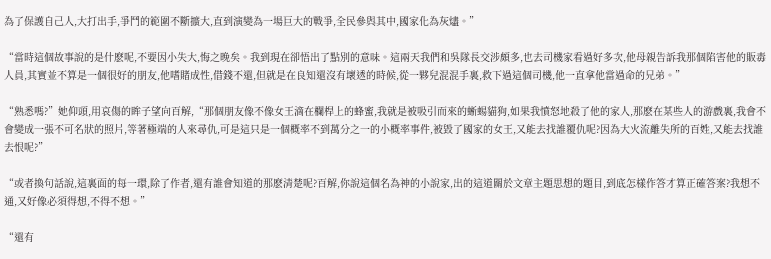為了保護自己人,大打出手,爭鬥的範圍不斷擴大,直到演變為一場巨大的戰爭,全民參與其中,國家化為灰燼。”

“當時這個故事說的是什麽呢,不要因小失大,悔之晚矣。我到現在卻悟出了點別的意味。這兩天我們和吳隊長交涉頗多,也去司機家看過好多次,他母親告訴我那個陷害他的販毒人員,其實並不算是一個很好的朋友,他嗜賭成性,借錢不還,但就是在良知還沒有壞透的時候,從一夥兒混混手裏,救下過這個司機,他一直拿他當過命的兄弟。”

“熟悉嗎?”她仰頭,用哀傷的眸子望向百解,“那個朋友像不像女王滴在欄桿上的蜂蜜,我就是被吸引而來的蜥蜴貓狗,如果我憤怒地殺了他的家人,那麽在某些人的游戲裏,我會不會變成一張不可名狀的照片,等著極端的人來尋仇,可是這只是一個概率不到萬分之一的小概率事件,被毀了國家的女王,又能去找誰覆仇呢?因為大火流離失所的百姓,又能去找誰去恨呢?”

“或者換句話說,這裏面的每一環,除了作者,還有誰會知道的那麽清楚呢?百解,你說這個名為神的小說家,出的這道關於文章主題思想的題目,到底怎樣作答才算正確答案?我想不通,又好像必須得想,不得不想。”

“還有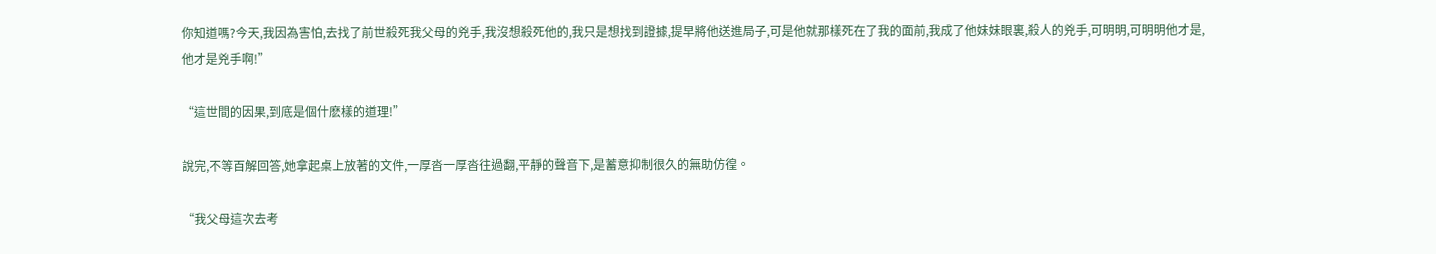你知道嗎?今天,我因為害怕,去找了前世殺死我父母的兇手,我沒想殺死他的,我只是想找到證據,提早將他送進局子,可是他就那樣死在了我的面前,我成了他妹妹眼裏,殺人的兇手,可明明,可明明他才是,他才是兇手啊!”

“這世間的因果,到底是個什麽樣的道理!”

說完,不等百解回答,她拿起桌上放著的文件,一厚沓一厚沓往過翻,平靜的聲音下,是蓄意抑制很久的無助仿徨。

“我父母這次去考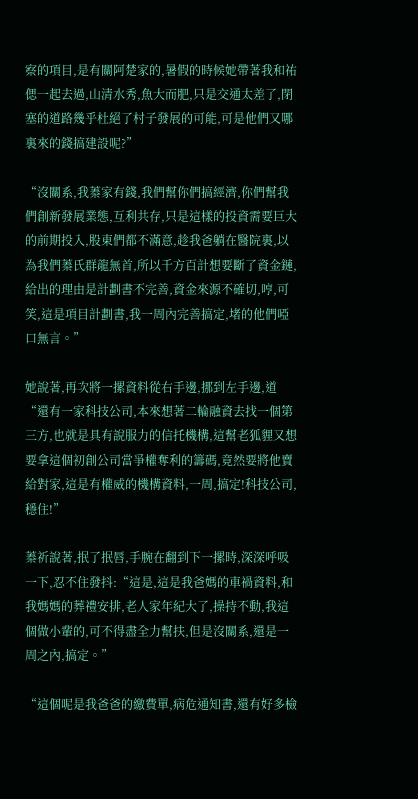察的項目,是有關阿楚家的,暑假的時候她帶著我和祐偲一起去過,山清水秀,魚大而肥,只是交通太差了,閉塞的道路幾乎杜絕了村子發展的可能,可是他們又哪裏來的錢搞建設呢?”

“沒關系,我蓁家有錢,我們幫你們搞經濟,你們幫我們創新發展業態,互利共存,只是這樣的投資需要巨大的前期投入,股東們都不滿意,趁我爸躺在醫院裏,以為我們蓁氏群龍無首,所以千方百計想要斷了資金鏈,給出的理由是計劃書不完善,資金來源不確切,哼,可笑,這是項目計劃書,我一周內完善搞定,堵的他們啞口無言。”

她說著,再次將一摞資料從右手邊,挪到左手邊,道“還有一家科技公司,本來想著二輪融資去找一個第三方,也就是具有說服力的信托機構,這幫老狐貍又想要拿這個初創公司當爭權奪利的籌碼,竟然要將他賣給對家,這是有權威的機構資料,一周,搞定!科技公司,穩住!”

蓁祈說著,抿了抿唇,手腕在翻到下一摞時,深深呼吸一下,忍不住發抖:“這是,這是我爸媽的車禍資料,和我媽媽的葬禮安排,老人家年紀大了,操持不動,我這個做小輩的,可不得盡全力幫扶,但是沒關系,還是一周之內,搞定。”

“這個呢是我爸爸的繳費單,病危通知書,還有好多檢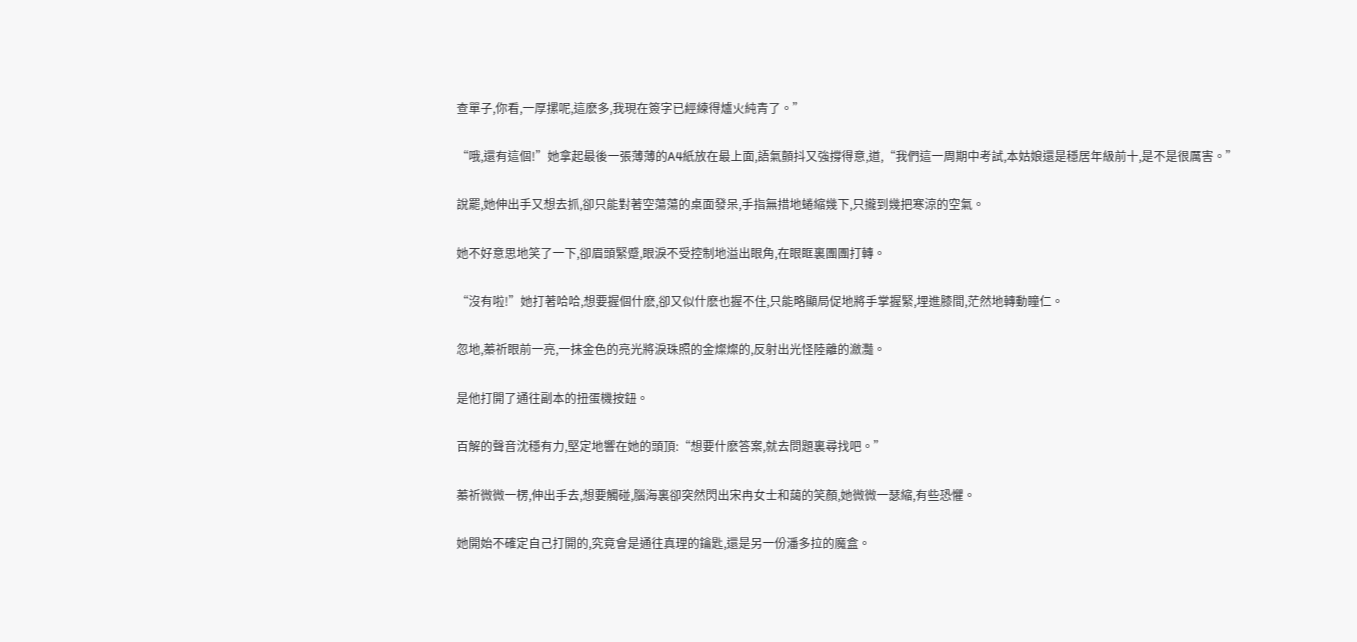查單子,你看,一厚摞呢,這麽多,我現在簽字已經練得爐火純青了。”

“哦,還有這個!”她拿起最後一張薄薄的A4紙放在最上面,語氣顫抖又強撐得意,道,“我們這一周期中考試,本姑娘還是穩居年級前十,是不是很厲害。”

說罷,她伸出手又想去抓,卻只能對著空蕩蕩的桌面發呆,手指無措地蜷縮幾下,只攏到幾把寒涼的空氣。

她不好意思地笑了一下,卻眉頭緊蹙,眼淚不受控制地溢出眼角,在眼眶裏團團打轉。

“沒有啦!”她打著哈哈,想要握個什麽,卻又似什麽也握不住,只能略顯局促地將手掌握緊,埋進膝間,茫然地轉動瞳仁。

忽地,蓁祈眼前一亮,一抹金色的亮光將淚珠照的金燦燦的,反射出光怪陸離的瀲灩。

是他打開了通往副本的扭蛋機按鈕。

百解的聲音沈穩有力,堅定地響在她的頭頂:“想要什麽答案,就去問題裏尋找吧。”

蓁祈微微一楞,伸出手去,想要觸碰,腦海裏卻突然閃出宋冉女士和藹的笑顏,她微微一瑟縮,有些恐懼。

她開始不確定自己打開的,究竟會是通往真理的鑰匙,還是另一份潘多拉的魔盒。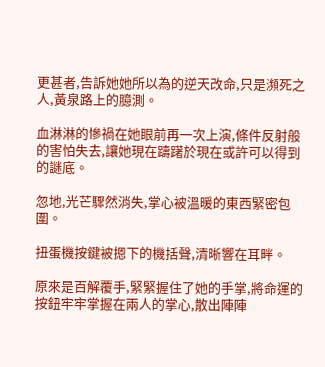更甚者,告訴她她所以為的逆天改命,只是瀕死之人,黃泉路上的臆測。

血淋淋的慘禍在她眼前再一次上演,條件反射般的害怕失去,讓她現在躊躇於現在或許可以得到的謎底。

忽地,光芒驟然消失,掌心被溫暖的東西緊密包圍。

扭蛋機按鍵被摁下的機括聲,清晰響在耳畔。

原來是百解覆手,緊緊握住了她的手掌,將命運的按鈕牢牢掌握在兩人的掌心,散出陣陣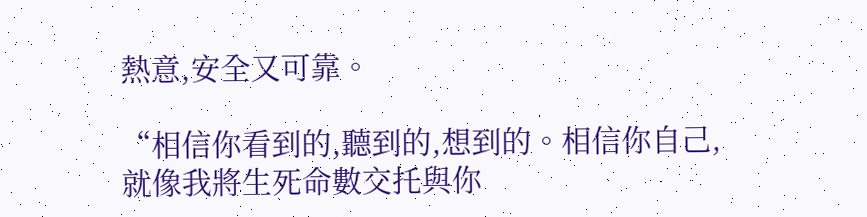熱意,安全又可靠。

“相信你看到的,聽到的,想到的。相信你自己,就像我將生死命數交托與你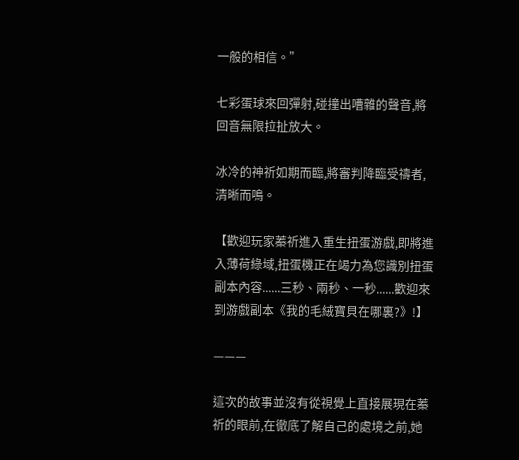一般的相信。”

七彩蛋球來回彈射,碰撞出嘈雜的聲音,將回音無限拉扯放大。

冰冷的神祈如期而臨,將審判降臨受禱者,清晰而鳴。

【歡迎玩家蓁祈進入重生扭蛋游戲,即將進入薄荷綠域,扭蛋機正在竭力為您識別扭蛋副本內容......三秒、兩秒、一秒......歡迎來到游戲副本《我的毛絨寶貝在哪裏?》!】

———

這次的故事並沒有從視覺上直接展現在蓁祈的眼前,在徹底了解自己的處境之前,她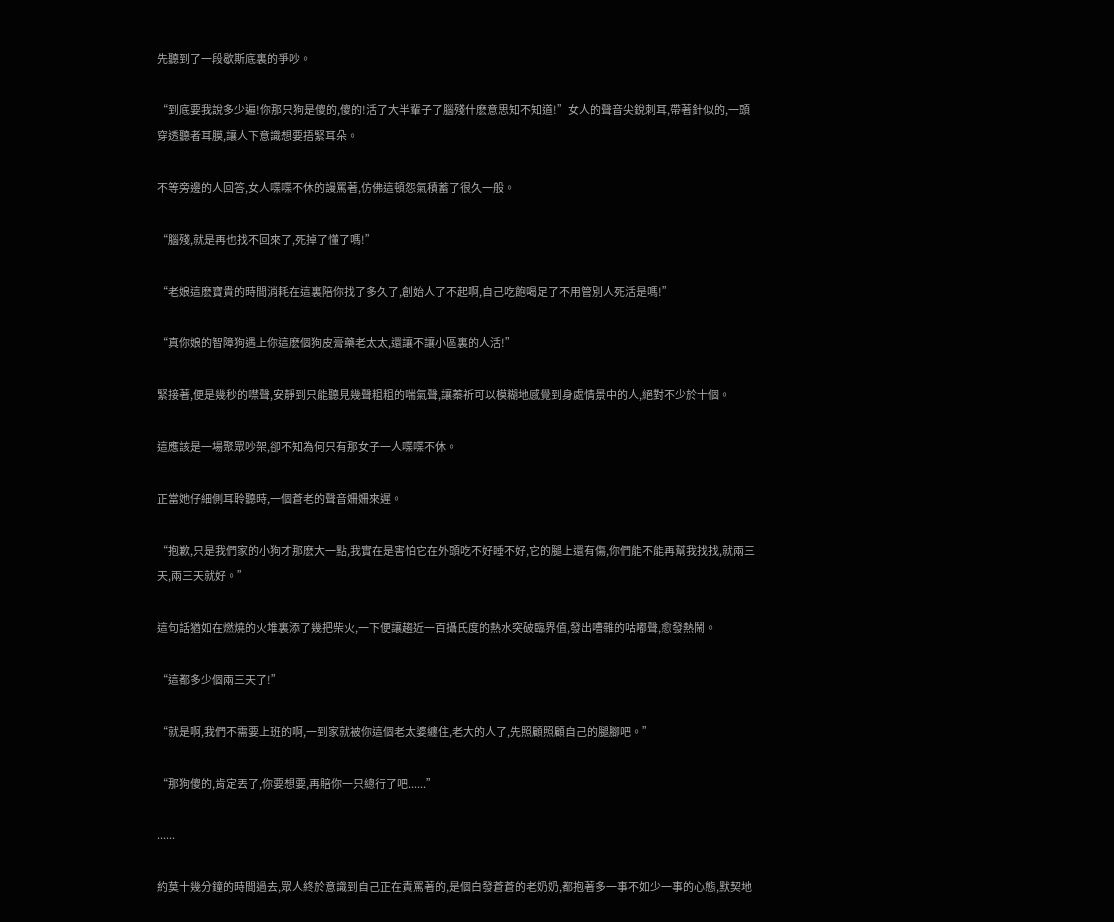先聽到了一段歇斯底裏的爭吵。

“到底要我說多少遍!你那只狗是傻的,傻的!活了大半輩子了腦殘什麽意思知不知道!”女人的聲音尖銳刺耳,帶著針似的,一頭穿透聽者耳膜,讓人下意識想要捂緊耳朵。

不等旁邊的人回答,女人喋喋不休的謾罵著,仿佛這頓怨氣積蓄了很久一般。

“腦殘,就是再也找不回來了,死掉了懂了嗎!”

“老娘這麽寶貴的時間消耗在這裏陪你找了多久了,創始人了不起啊,自己吃飽喝足了不用管別人死活是嗎!”

“真你娘的智障狗遇上你這麽個狗皮膏藥老太太,還讓不讓小區裏的人活!”

緊接著,便是幾秒的噤聲,安靜到只能聽見幾聲粗粗的喘氣聲,讓蓁祈可以模糊地感覺到身處情景中的人,絕對不少於十個。

這應該是一場聚眾吵架,卻不知為何只有那女子一人喋喋不休。

正當她仔細側耳聆聽時,一個蒼老的聲音姍姍來遲。

“抱歉,只是我們家的小狗才那麽大一點,我實在是害怕它在外頭吃不好睡不好,它的腿上還有傷,你們能不能再幫我找找,就兩三天,兩三天就好。”

這句話猶如在燃燒的火堆裏添了幾把柴火,一下便讓趨近一百攝氏度的熱水突破臨界值,發出嘈雜的咕嘟聲,愈發熱鬧。

“這都多少個兩三天了!”

“就是啊,我們不需要上班的啊,一到家就被你這個老太婆纏住,老大的人了,先照顧照顧自己的腿腳吧。”

“那狗傻的,肯定丟了,你要想要,再賠你一只總行了吧......”

......

約莫十幾分鐘的時間過去,眾人終於意識到自己正在責罵著的,是個白發蒼蒼的老奶奶,都抱著多一事不如少一事的心態,默契地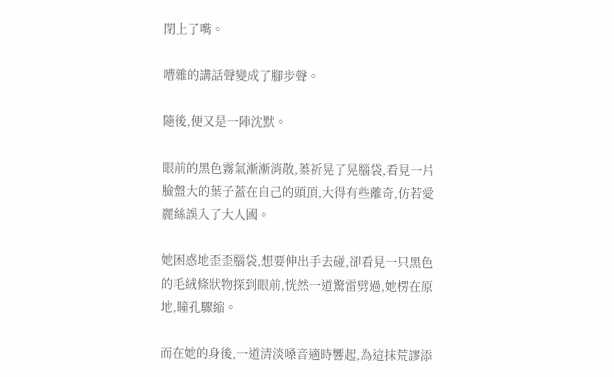閉上了嘴。

嘈雜的講話聲變成了腳步聲。

隨後,便又是一陣沈默。

眼前的黑色霧氣漸漸消散,蓁祈晃了晃腦袋,看見一片臉盤大的葉子蓋在自己的頭頂,大得有些離奇,仿若愛麗絲誤入了大人國。

她困惑地歪歪腦袋,想要伸出手去碰,卻看見一只黑色的毛絨條狀物探到眼前,恍然一道驚雷劈過,她楞在原地,瞳孔驟縮。

而在她的身後,一道清淡嗓音適時響起,為這抹荒謬添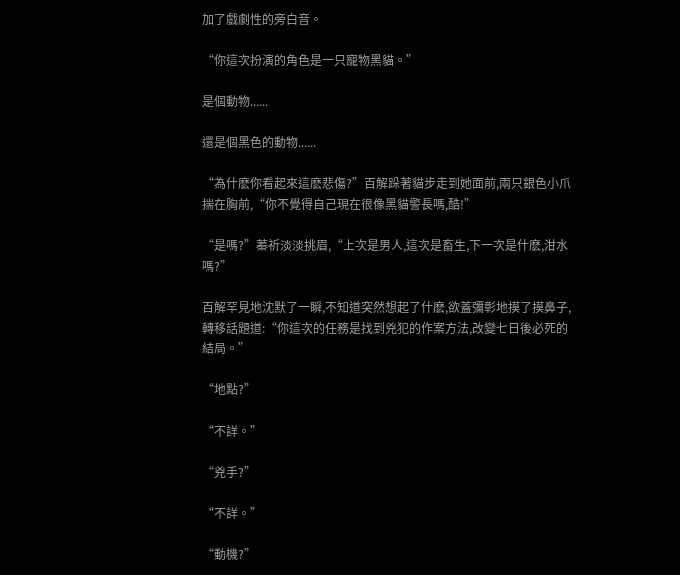加了戲劇性的旁白音。

“你這次扮演的角色是一只寵物黑貓。”

是個動物......

還是個黑色的動物......

“為什麽你看起來這麽悲傷?”百解跺著貓步走到她面前,兩只銀色小爪揣在胸前,“你不覺得自己現在很像黑貓警長嗎,酷!”

“是嗎?”蓁祈淡淡挑眉,“上次是男人,這次是畜生,下一次是什麽,泔水嗎?”

百解罕見地沈默了一瞬,不知道突然想起了什麽,欲蓋彌彰地摸了摸鼻子,轉移話題道:“你這次的任務是找到兇犯的作案方法,改變七日後必死的結局。”

“地點?”

“不詳。”

“兇手?”

“不詳。”

“動機?”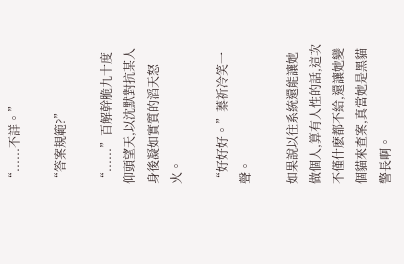“......不詳。”

“答案規範?”

“......”百解幹脆九十度仰頭望天,以沈默對抗某人身後凝如實質的滔天怒火。

“好好好。”蓁祈冷笑一聲。

如果說以往系統還能讓她做個人,算有人性的話,這次不僅什麽都不給,還讓她變個貓來查案,真當她是黑貓警長啊。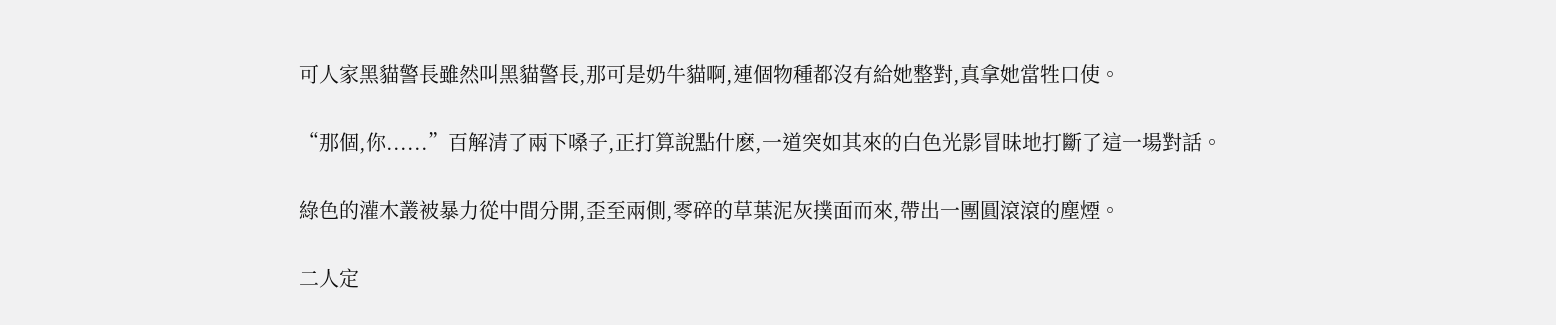可人家黑貓警長雖然叫黑貓警長,那可是奶牛貓啊,連個物種都沒有給她整對,真拿她當牲口使。

“那個,你......”百解清了兩下嗓子,正打算說點什麽,一道突如其來的白色光影冒昧地打斷了這一場對話。

綠色的灌木叢被暴力從中間分開,歪至兩側,零碎的草葉泥灰撲面而來,帶出一團圓滾滾的塵煙。

二人定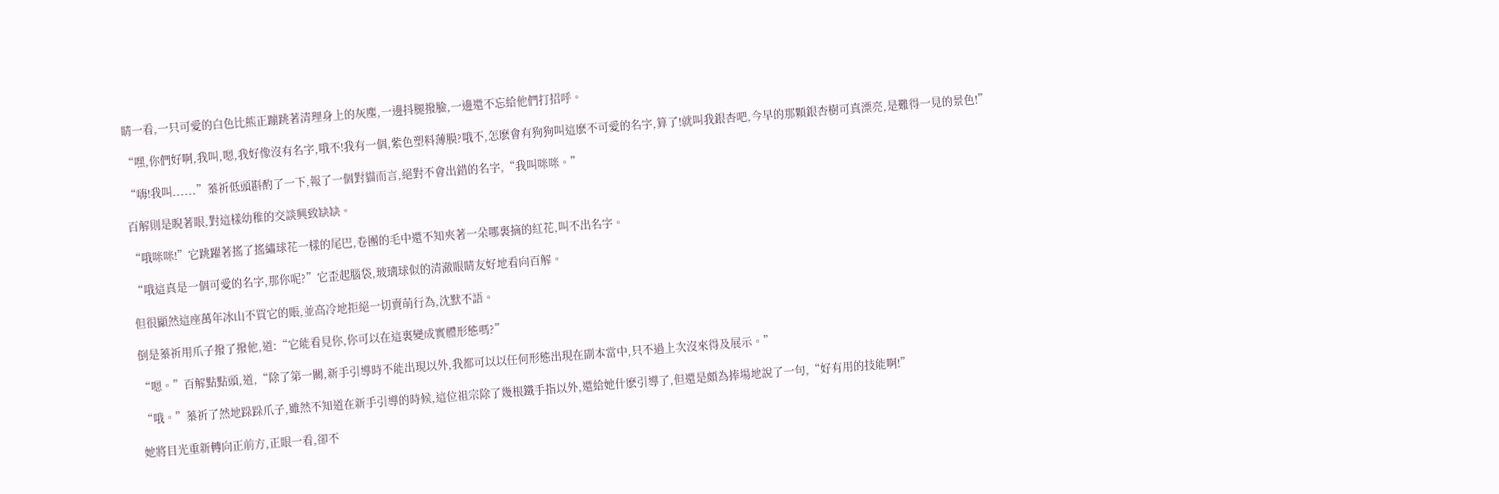睛一看,一只可愛的白色比熊正蹦跳著清理身上的灰塵,一邊抖腿撥臉,一邊還不忘給他們打招呼。

“嘿,你們好啊,我叫,嗯,我好像沒有名字,哦不!我有一個,紫色塑料薄膜?哦不,怎麽會有狗狗叫這麽不可愛的名字,算了!就叫我銀杏吧,今早的那顆銀杏樹可真漂亮,是難得一見的景色!”

“嗨!我叫......”蓁祈低頭斟酌了一下,報了一個對貓而言,絕對不會出錯的名字,“我叫咪咪。”

百解則是睨著眼,對這樣幼稚的交談興致缺缺。

“哦咪咪!”它跳躍著搖了搖繡球花一樣的尾巴,卷團的毛中還不知夾著一朵哪裏摘的紅花,叫不出名字。

“哦這真是一個可愛的名字,那你呢?”它歪起腦袋,玻璃球似的清澈眼睛友好地看向百解。

但很顯然這座萬年冰山不買它的賬,並高冷地拒絕一切賣萌行為,沈默不語。

倒是蓁祈用爪子撥了撥他,道:“它能看見你,你可以在這裏變成實體形態嗎?”

“嗯。”百解點點頭,道,“除了第一關,新手引導時不能出現以外,我都可以以任何形態出現在副本當中,只不過上次沒來得及展示。”

“哦。”蓁祈了然地跺跺爪子,雖然不知道在新手引導的時候,這位祖宗除了幾根鐵手指以外,還給她什麽引導了,但還是頗為捧場地說了一句,“好有用的技能啊!”

她將目光重新轉向正前方,正眼一看,卻不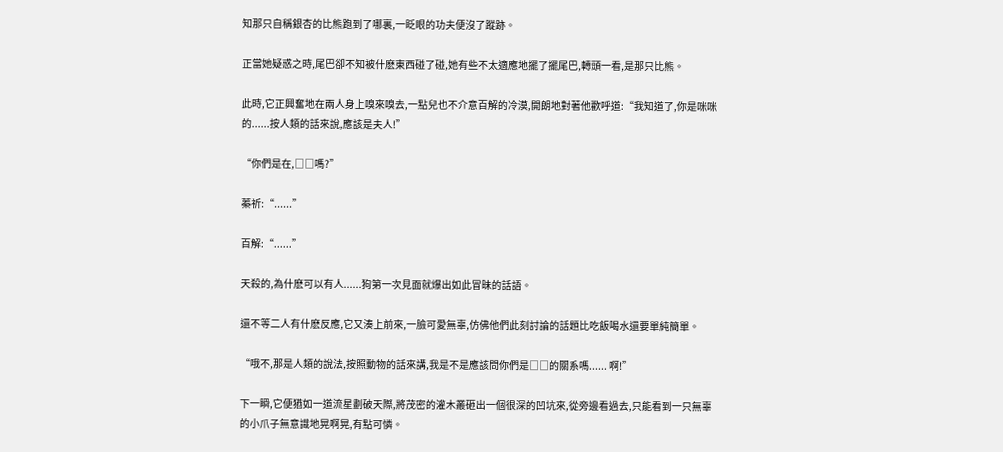知那只自稱銀杏的比熊跑到了哪裏,一眨眼的功夫便沒了蹤跡。

正當她疑惑之時,尾巴卻不知被什麽東西碰了碰,她有些不太適應地擺了擺尾巴,轉頭一看,是那只比熊。

此時,它正興奮地在兩人身上嗅來嗅去,一點兒也不介意百解的冷漠,開朗地對著他歡呼道:“我知道了,你是咪咪的......按人類的話來說,應該是夫人!”

“你們是在,□□嗎?”

蓁祈:“......”

百解:“......”

天殺的,為什麽可以有人......狗第一次見面就爆出如此冒昧的話語。

還不等二人有什麽反應,它又湊上前來,一臉可愛無辜,仿佛他們此刻討論的話題比吃飯喝水還要單純簡單。

“哦不,那是人類的說法,按照動物的話來講,我是不是應該問你們是□□的關系嗎...... 啊!”

下一瞬,它便猶如一道流星劃破天際,將茂密的灌木叢砸出一個很深的凹坑來,從旁邊看過去,只能看到一只無辜的小爪子無意識地晃啊晃,有點可憐。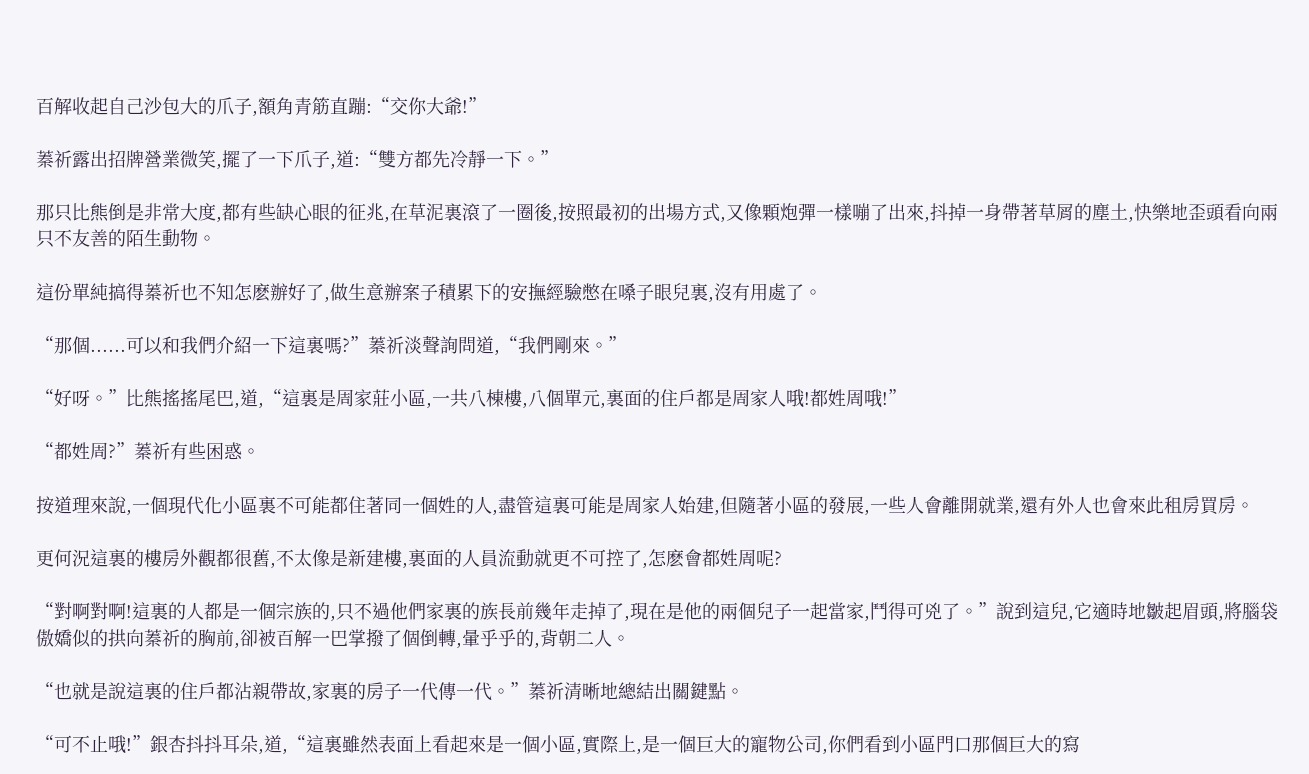百解收起自己沙包大的爪子,額角青筋直蹦:“交你大爺!”

蓁祈露出招牌營業微笑,擺了一下爪子,道:“雙方都先冷靜一下。”

那只比熊倒是非常大度,都有些缺心眼的征兆,在草泥裏滾了一圈後,按照最初的出場方式,又像顆炮彈一樣嘣了出來,抖掉一身帶著草屑的塵土,快樂地歪頭看向兩只不友善的陌生動物。

這份單純搞得蓁祈也不知怎麽辦好了,做生意辦案子積累下的安撫經驗憋在嗓子眼兒裏,沒有用處了。

“那個......可以和我們介紹一下這裏嗎?”蓁祈淡聲詢問道,“我們剛來。”

“好呀。”比熊搖搖尾巴,道,“這裏是周家莊小區,一共八棟樓,八個單元,裏面的住戶都是周家人哦!都姓周哦!”

“都姓周?”蓁祈有些困惑。

按道理來說,一個現代化小區裏不可能都住著同一個姓的人,盡管這裏可能是周家人始建,但隨著小區的發展,一些人會離開就業,還有外人也會來此租房買房。

更何況這裏的樓房外觀都很舊,不太像是新建樓,裏面的人員流動就更不可控了,怎麽會都姓周呢?

“對啊對啊!這裏的人都是一個宗族的,只不過他們家裏的族長前幾年走掉了,現在是他的兩個兒子一起當家,鬥得可兇了。”說到這兒,它適時地皺起眉頭,將腦袋傲嬌似的拱向蓁祈的胸前,卻被百解一巴掌撥了個倒轉,暈乎乎的,背朝二人。

“也就是說這裏的住戶都沾親帶故,家裏的房子一代傳一代。”蓁祈清晰地總結出關鍵點。

“可不止哦!”銀杏抖抖耳朵,道,“這裏雖然表面上看起來是一個小區,實際上,是一個巨大的寵物公司,你們看到小區門口那個巨大的寫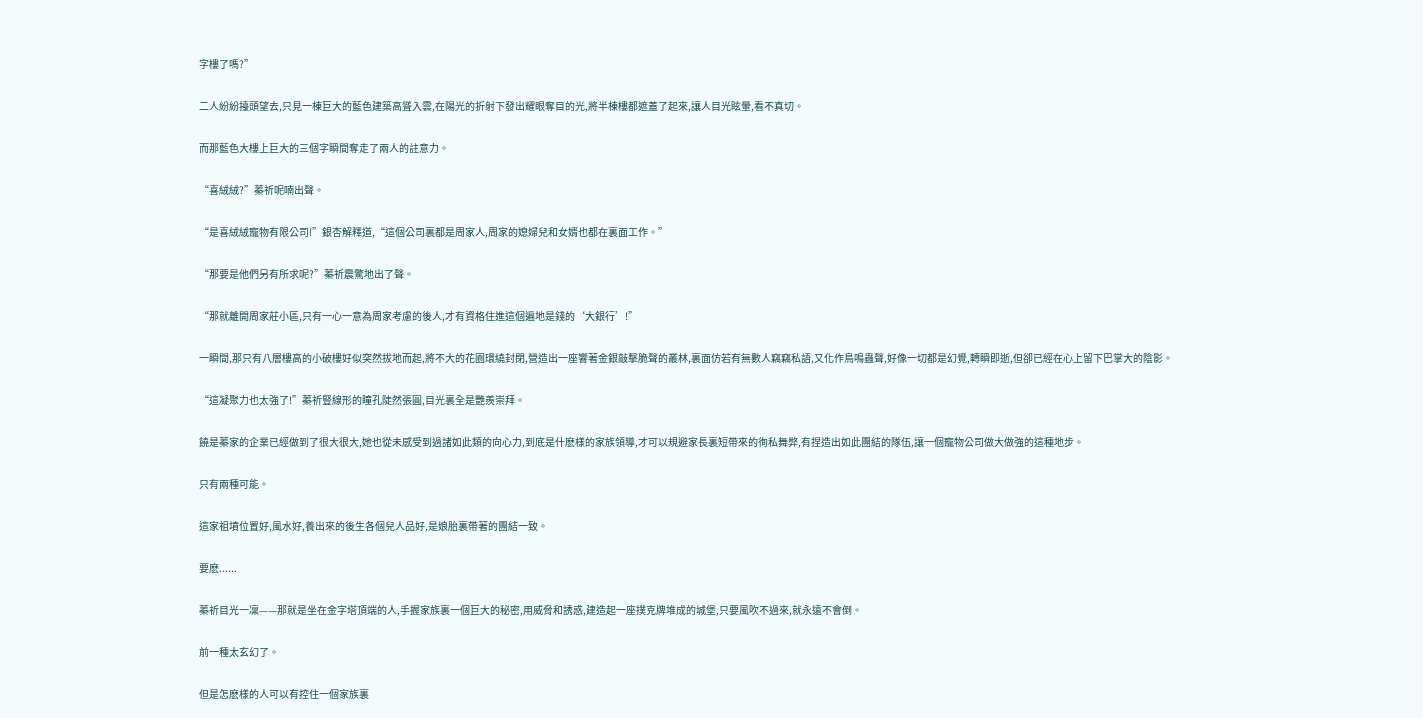字樓了嗎?”

二人紛紛擡頭望去,只見一棟巨大的藍色建築高聳入雲,在陽光的折射下發出耀眼奪目的光,將半棟樓都遮蓋了起來,讓人目光眩暈,看不真切。

而那藍色大樓上巨大的三個字瞬間奪走了兩人的註意力。

“喜絨絨?”蓁祈呢喃出聲。

“是喜絨絨寵物有限公司!”銀杏解釋道,“這個公司裏都是周家人,周家的媳婦兒和女婿也都在裏面工作。”

“那要是他們另有所求呢?”蓁祈震驚地出了聲。

“那就離開周家莊小區,只有一心一意為周家考慮的後人,才有資格住進這個遍地是錢的‘大銀行’!”

一瞬間,那只有八層樓高的小破樓好似突然拔地而起,將不大的花園環繞封閉,營造出一座響著金銀敲擊脆聲的叢林,裏面仿若有無數人竊竊私語,又化作鳥鳴蟲聲,好像一切都是幻覺,轉瞬即逝,但卻已經在心上留下巴掌大的陰影。

“這凝聚力也太強了!”蓁祈豎線形的瞳孔陡然張圓,目光裏全是艷羨崇拜。

饒是蓁家的企業已經做到了很大很大,她也從未感受到過諸如此類的向心力,到底是什麽樣的家族領導,才可以規避家長裏短帶來的徇私舞弊,有捏造出如此團結的隊伍,讓一個寵物公司做大做強的這種地步。

只有兩種可能。

這家祖墳位置好,風水好,養出來的後生各個兒人品好,是娘胎裏帶著的團結一致。

要麽......

蓁祈目光一凜——那就是坐在金字塔頂端的人,手握家族裏一個巨大的秘密,用威脅和誘惑,建造起一座撲克牌堆成的城堡,只要風吹不過來,就永遠不會倒。

前一種太玄幻了。

但是怎麽樣的人可以有控住一個家族裏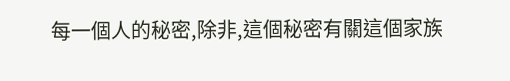每一個人的秘密,除非,這個秘密有關這個家族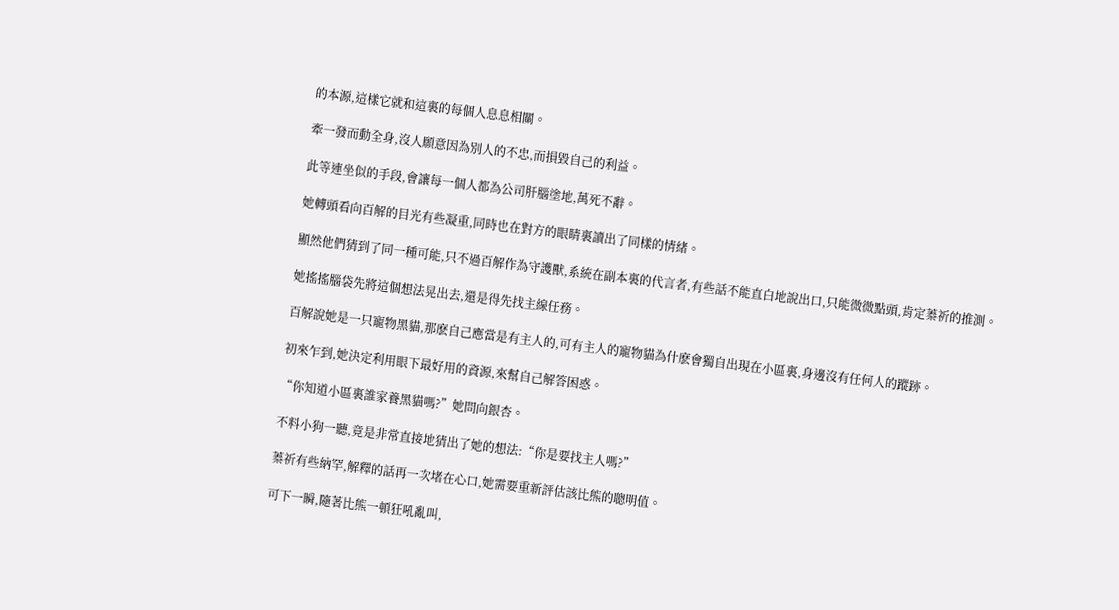的本源,這樣它就和這裏的每個人息息相關。

牽一發而動全身,沒人願意因為別人的不忠,而損毀自己的利益。

此等連坐似的手段,會讓每一個人都為公司肝腦塗地,萬死不辭。

她轉頭看向百解的目光有些凝重,同時也在對方的眼睛裏讀出了同樣的情緒。

顯然他們猜到了同一種可能,只不過百解作為守護獸,系統在副本裏的代言者,有些話不能直白地說出口,只能微微點頭,肯定蓁祈的推測。

她搖搖腦袋先將這個想法晃出去,還是得先找主線任務。

百解說她是一只寵物黑貓,那麽自己應當是有主人的,可有主人的寵物貓為什麽會獨自出現在小區裏,身邊沒有任何人的蹤跡。

初來乍到,她決定利用眼下最好用的資源,來幫自己解答困惑。

“你知道小區裏誰家養黑貓嗎?”她問向銀杏。

不料小狗一聽,竟是非常直接地猜出了她的想法:“你是要找主人嗎?”

蓁祈有些納罕,解釋的話再一次堵在心口,她需要重新評估該比熊的聰明值。

可下一瞬,隨著比熊一頓狂吼亂叫,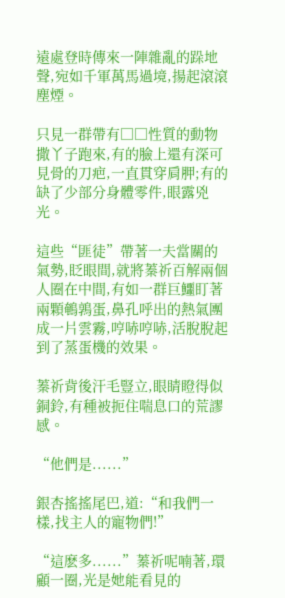遠處登時傳來一陣雜亂的跺地聲,宛如千軍萬馬過境,揚起滾滾塵煙。

只見一群帶有□□性質的動物撒丫子跑來,有的臉上還有深可見骨的刀疤,一直貫穿肩胛;有的缺了少部分身體零件,眼露兇光。

這些“匪徒”帶著一夫當關的氣勢,眨眼間,就將蓁祈百解兩個人圈在中間,有如一群巨鱷盯著兩顆鵪鶉蛋,鼻孔呼出的熱氣團成一片雲霧,哼哧哼哧,活脫脫起到了蒸蛋機的效果。

蓁祈背後汗毛豎立,眼睛瞪得似銅鈴,有種被扼住喘息口的荒謬感。

“他們是......”

銀杏搖搖尾巴,道:“和我們一樣,找主人的寵物們!”

“這麽多......”蓁祈呢喃著,環顧一圈,光是她能看見的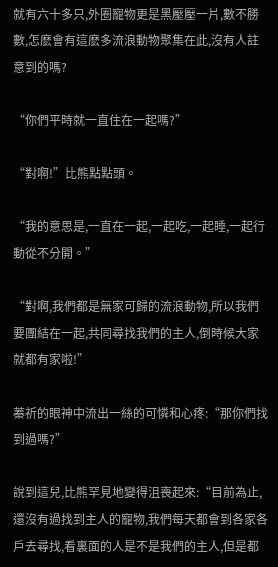就有六十多只,外圈寵物更是黑壓壓一片,數不勝數,怎麽會有這麽多流浪動物聚集在此,沒有人註意到的嗎?

“你們平時就一直住在一起嗎?”

“對啊!”比熊點點頭。

“我的意思是,一直在一起,一起吃,一起睡,一起行動從不分開。”

“對啊,我們都是無家可歸的流浪動物,所以我們要團結在一起,共同尋找我們的主人,倒時候大家就都有家啦!”

蓁祈的眼神中流出一絲的可憐和心疼:“那你們找到過嗎?”

說到這兒,比熊罕見地變得沮喪起來:“目前為止,還沒有過找到主人的寵物,我們每天都會到各家各戶去尋找,看裏面的人是不是我們的主人,但是都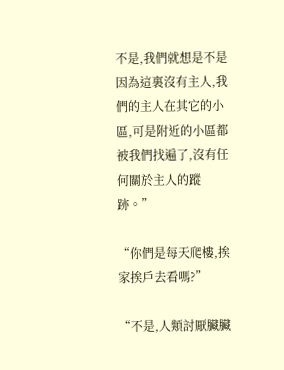不是,我們就想是不是因為這裏沒有主人,我們的主人在其它的小區,可是附近的小區都被我們找遍了,沒有任何關於主人的蹤跡。”

“你們是每天爬樓,挨家挨戶去看嗎?”

“不是,人類討厭臟臟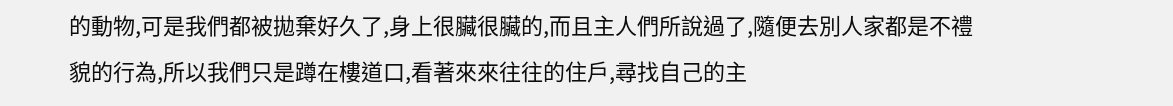的動物,可是我們都被拋棄好久了,身上很臟很臟的,而且主人們所說過了,隨便去別人家都是不禮貌的行為,所以我們只是蹲在樓道口,看著來來往往的住戶,尋找自己的主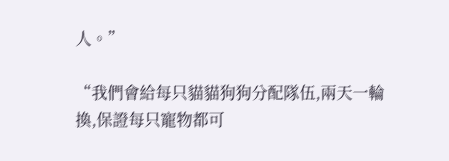人。”

“我們會給每只貓貓狗狗分配隊伍,兩天一輪換,保證每只寵物都可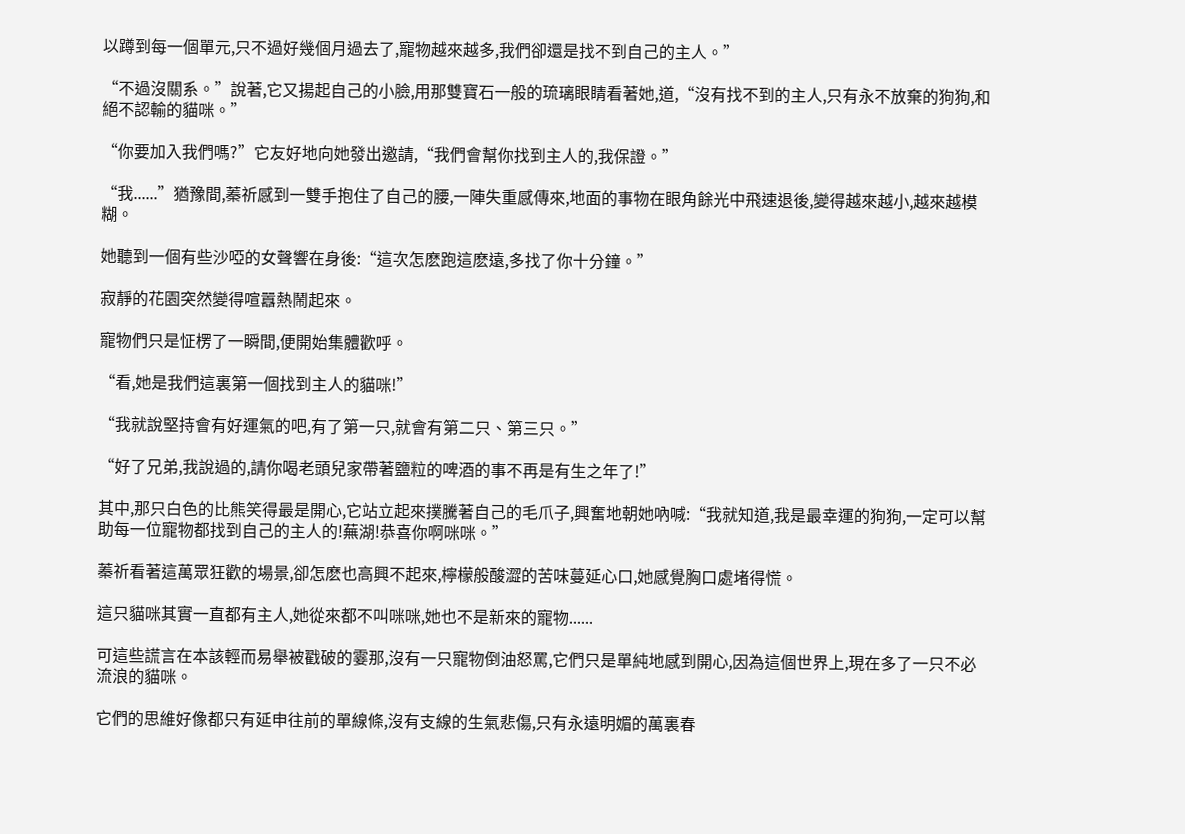以蹲到每一個單元,只不過好幾個月過去了,寵物越來越多,我們卻還是找不到自己的主人。”

“不過沒關系。”說著,它又揚起自己的小臉,用那雙寶石一般的琉璃眼睛看著她,道,“沒有找不到的主人,只有永不放棄的狗狗,和絕不認輸的貓咪。”

“你要加入我們嗎?”它友好地向她發出邀請,“我們會幫你找到主人的,我保證。”

“我......”猶豫間,蓁祈感到一雙手抱住了自己的腰,一陣失重感傳來,地面的事物在眼角餘光中飛速退後,變得越來越小,越來越模糊。

她聽到一個有些沙啞的女聲響在身後:“這次怎麽跑這麽遠,多找了你十分鐘。”

寂靜的花園突然變得喧囂熱鬧起來。

寵物們只是怔楞了一瞬間,便開始集體歡呼。

“看,她是我們這裏第一個找到主人的貓咪!”

“我就說堅持會有好運氣的吧,有了第一只,就會有第二只、第三只。”

“好了兄弟,我說過的,請你喝老頭兒家帶著鹽粒的啤酒的事不再是有生之年了!”

其中,那只白色的比熊笑得最是開心,它站立起來撲騰著自己的毛爪子,興奮地朝她吶喊:“我就知道,我是最幸運的狗狗,一定可以幫助每一位寵物都找到自己的主人的!蕪湖!恭喜你啊咪咪。”

蓁祈看著這萬眾狂歡的場景,卻怎麽也高興不起來,檸檬般酸澀的苦味蔓延心口,她感覺胸口處堵得慌。

這只貓咪其實一直都有主人,她從來都不叫咪咪,她也不是新來的寵物......

可這些謊言在本該輕而易舉被戳破的霎那,沒有一只寵物倒油怒罵,它們只是單純地感到開心,因為這個世界上,現在多了一只不必流浪的貓咪。

它們的思維好像都只有延申往前的單線條,沒有支線的生氣悲傷,只有永遠明媚的萬裏春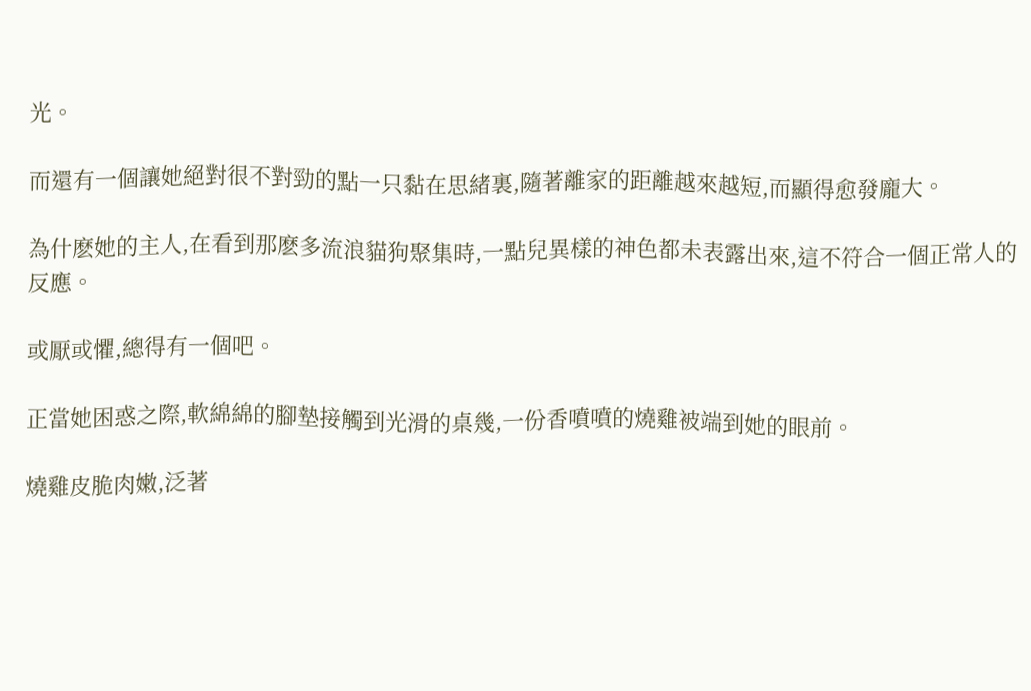光。

而還有一個讓她絕對很不對勁的點一只黏在思緒裏,隨著離家的距離越來越短,而顯得愈發龐大。

為什麽她的主人,在看到那麽多流浪貓狗聚集時,一點兒異樣的神色都未表露出來,這不符合一個正常人的反應。

或厭或懼,總得有一個吧。

正當她困惑之際,軟綿綿的腳墊接觸到光滑的桌幾,一份香噴噴的燒雞被端到她的眼前。

燒雞皮脆肉嫩,泛著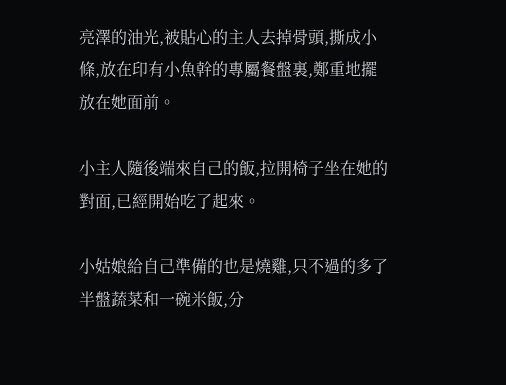亮澤的油光,被貼心的主人去掉骨頭,撕成小條,放在印有小魚幹的專屬餐盤裏,鄭重地擺放在她面前。

小主人隨後端來自己的飯,拉開椅子坐在她的對面,已經開始吃了起來。

小姑娘給自己準備的也是燒雞,只不過的多了半盤蔬菜和一碗米飯,分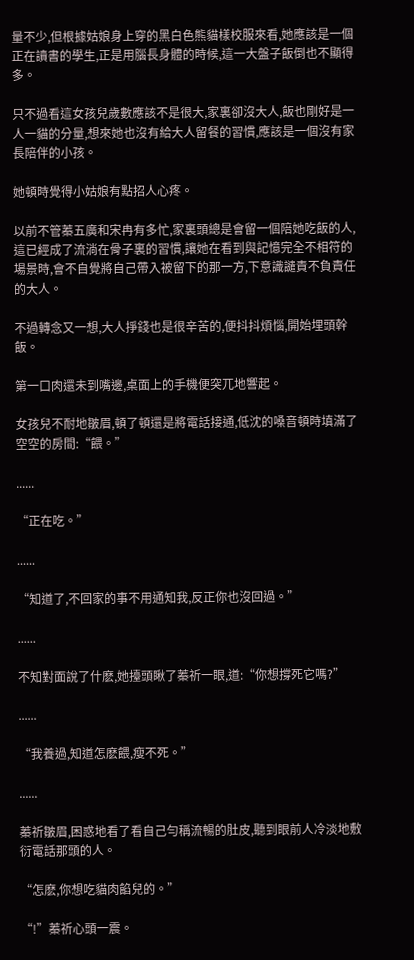量不少,但根據姑娘身上穿的黑白色熊貓樣校服來看,她應該是一個正在讀書的學生,正是用腦長身體的時候,這一大盤子飯倒也不顯得多。

只不過看這女孩兒歲數應該不是很大,家裏卻沒大人,飯也剛好是一人一貓的分量,想來她也沒有給大人留餐的習慣,應該是一個沒有家長陪伴的小孩。

她頓時覺得小姑娘有點招人心疼。

以前不管蓁五廣和宋冉有多忙,家裏頭總是會留一個陪她吃飯的人,這已經成了流淌在骨子裏的習慣,讓她在看到與記憶完全不相符的場景時,會不自覺將自己帶入被留下的那一方,下意識譴責不負責任的大人。

不過轉念又一想,大人掙錢也是很辛苦的,便抖抖煩惱,開始埋頭幹飯。

第一口肉還未到嘴邊,桌面上的手機便突兀地響起。

女孩兒不耐地皺眉,頓了頓還是將電話接通,低沈的嗓音頓時填滿了空空的房間:“餵。”

......

“正在吃。”

......

“知道了,不回家的事不用通知我,反正你也沒回過。”

......

不知對面說了什麽,她擡頭瞅了蓁祈一眼,道:“你想撐死它嗎?”

......

“我養過,知道怎麽餵,瘦不死。”

......

蓁祈皺眉,困惑地看了看自己勻稱流暢的肚皮,聽到眼前人冷淡地敷衍電話那頭的人。

“怎麽,你想吃貓肉餡兒的。”

“!”蓁祈心頭一震。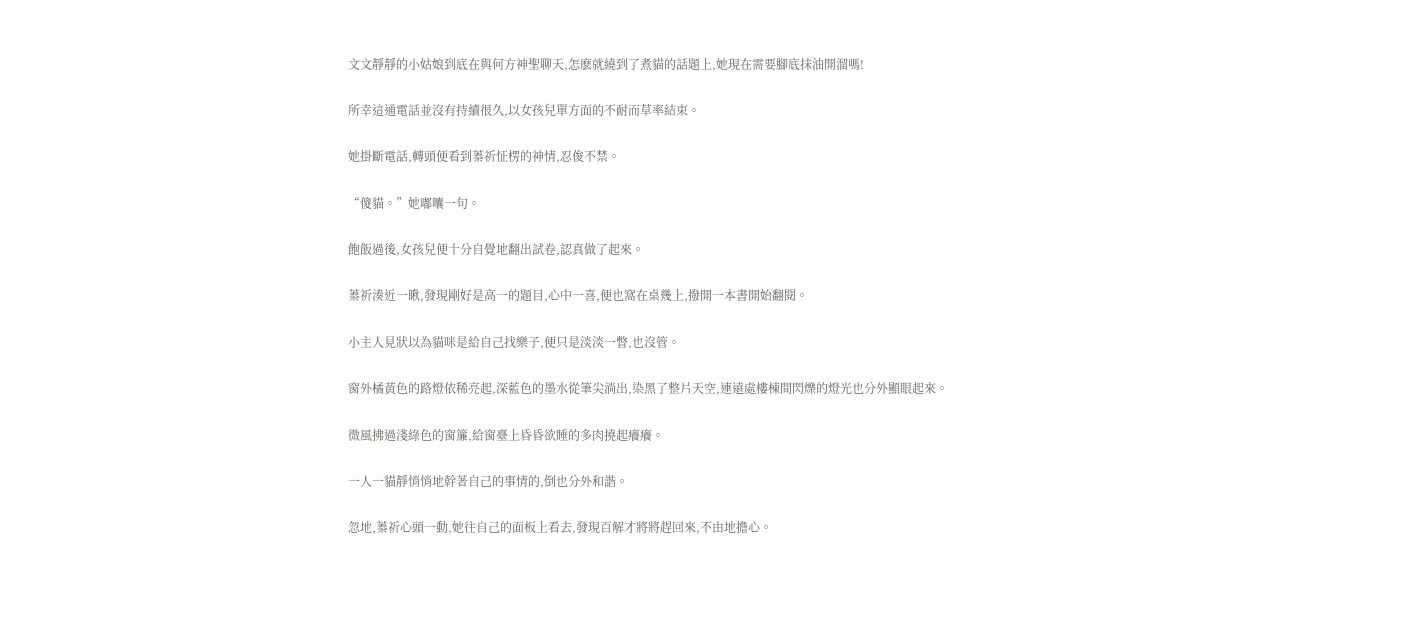文文靜靜的小姑娘到底在與何方神聖聊天,怎麽就繞到了煮貓的話題上,她現在需要腳底抹油開溜嗎!

所幸這通電話並沒有持續很久,以女孩兒單方面的不耐而草率結束。

她掛斷電話,轉頭便看到蓁祈怔楞的神情,忍俊不禁。

“傻貓。”她嘟囔一句。

飽飯過後,女孩兒便十分自覺地翻出試卷,認真做了起來。

蓁祈湊近一瞅,發現剛好是高一的題目,心中一喜,便也窩在桌幾上,撥開一本書開始翻閱。

小主人見狀以為貓咪是給自己找樂子,便只是淡淡一瞥,也沒管。

窗外橘黃色的路燈依稀亮起,深藍色的墨水從筆尖淌出,染黑了整片天空,連遠處樓棟間閃爍的燈光也分外顯眼起來。

微風拂過淺綠色的窗簾,給窗臺上昏昏欲睡的多肉撓起癢癢。

一人一貓靜悄悄地幹著自己的事情的,倒也分外和諧。

忽地,蓁祈心頭一動,她往自己的面板上看去,發現百解才將將趕回來,不由地擔心。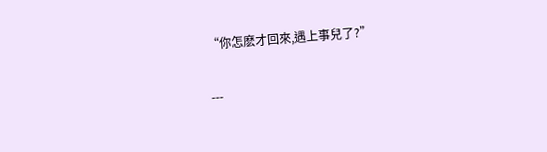“你怎麽才回來,遇上事兒了?”

---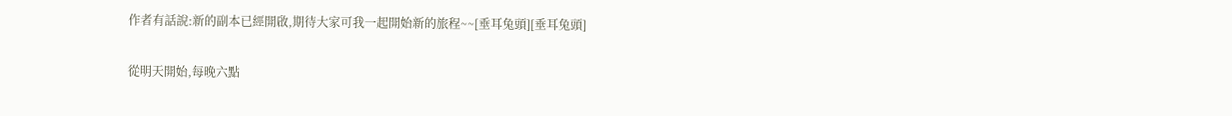作者有話說:新的副本已經開啟,期待大家可我一起開始新的旅程~~[垂耳兔頭][垂耳兔頭]

從明天開始,每晚六點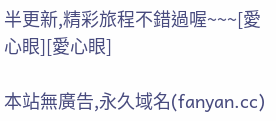半更新,精彩旅程不錯過喔~~~[愛心眼][愛心眼]

本站無廣告,永久域名(fanyan.cc)